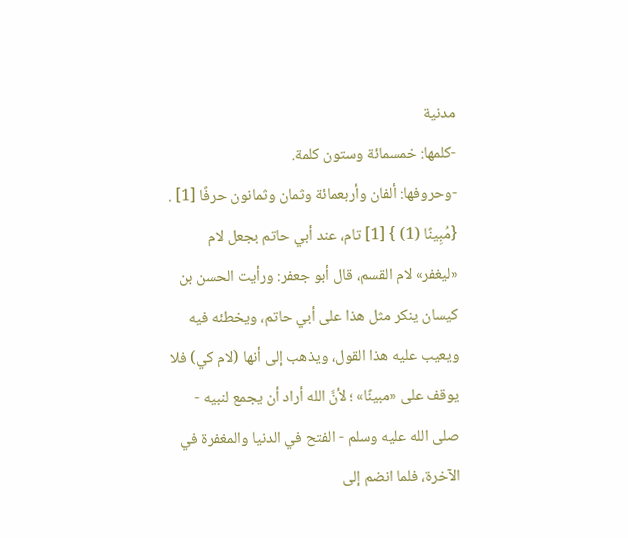مدنية
-كلمها: خمسمائة وستون كلمة.
-وحروفها: ألفان وأربعمائة وثمان وثمانون حرفًا [1] .
{مُبِينًا (1) } [1] تام، عند أبي حاتم بجعل لام «ليغفر» لام القسم، قال أبو جعفر: ورأيت الحسن بن كيسان ينكر مثل هذا على أبي حاتم، ويخطئه فيه ويعيب عليه هذا القول، ويذهب إلى أنها (لام كي) فلا يوقف على «مبينًا» ؛ لأنَّ الله أراد أن يجمع لنبيه - صلى الله عليه وسلم - الفتح في الدنيا والمغفرة في الآخرة، فلما انضم إلى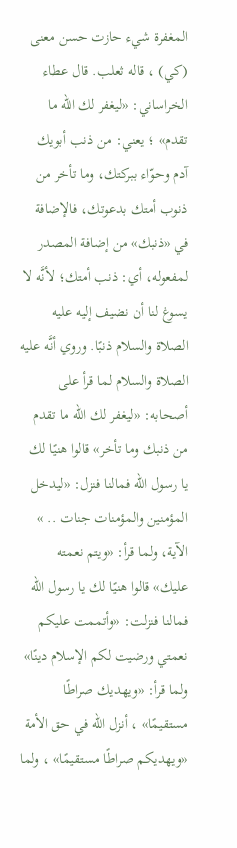المغفرة شيء حازت حسن معنى (كي) ، قاله ثعلب. قال عطاء الخراساني: «ليغفر لك الله ما تقدم» ؛ يعني: من ذنب أبويك آدم وحوّاء ببركتك، وما تأخر من ذنوب أمتك بدعوتك، فالإضافة في «ذنبك» من إضافة المصدر لمفعوله، أي: ذنب أمتك؛ لأنَّه لا يسوغ لنا أن نضيف إليه عليه الصلاة والسلام ذنبًا. وروي أنَّه عليه الصلاة والسلام لما قرأ على أصحابه: «ليغفر لك الله ما تقدم من ذنبك وما تأخر» قالوا هنيًا لك يا رسول الله فمالنا فنزل: «ليدخل المؤمنين والمؤمنات جنات .. » الآية، ولما قرأ: «ويتم نعمته عليك» قالوا هنيًا لك يا رسول الله فمالنا فنزلت: «وأتممت عليكم نعمتي ورضيت لكم الإسلام دينًا» ولما قرأ: «ويهديك صراطًا مستقيمًا» ، أنزل الله في حق الأمة «ويهديكم صراطًا مستقيمًا» ، ولما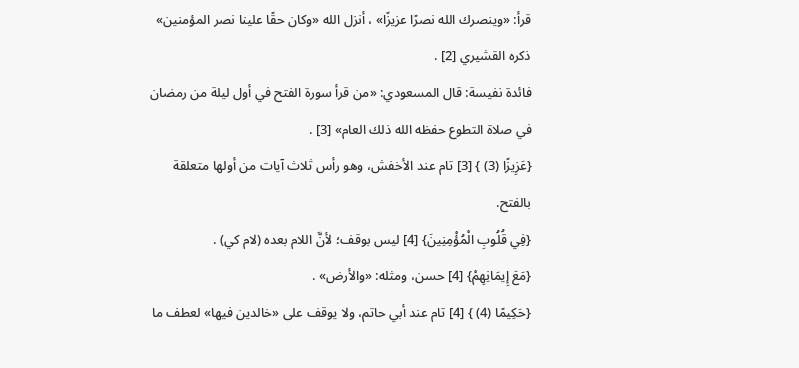قرأ: «وينصرك الله نصرًا عزيزًا» ، أنزل الله «وكان حقًا علينا نصر المؤمنين» ذكره القشيري [2] .
فائدة نفيسة: قال المسعودي: «من قرأ سورة الفتح في أول ليلة من رمضان في صلاة التطوع حفظه الله ذلك العام» [3] .
{عَزِيزًا (3) } [3] تام عند الأخفش، وهو رأس ثلاث آيات من أولها متعلقة بالفتح.
{فِي قُلُوبِ الْمُؤْمِنِينَ} [4] ليس بوقف؛ لأنَّ اللام بعده (لام كي) .
{مَعَ إِيمَانِهِمْ} [4] حسن، ومثله: «والأرض» .
{حَكِيمًا (4) } [4] تام عند أبي حاتم، ولا يوقف على «خالدين فيها» لعطف ما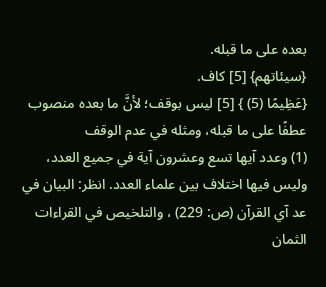بعده على ما قبله.
{سيئاتهم} [5] كاف.
{عَظِيمًا (5) } [5] ليس بوقف؛ لأنَّ ما بعده منصوب عطفًا على ما قبله، ومثله في عدم الوقف
(1) وعدد آيها تسع وعشرون آية في جميع العدد، وليس فيها اختلاف بين علماء العدد. انظر: البيان في عد آي القرآن (ص: 229) ، والتلخيص في القراءات الثمان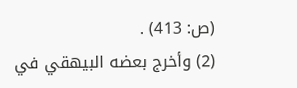(ص: 413) .
(2) وأخرج بعضه البيهقي في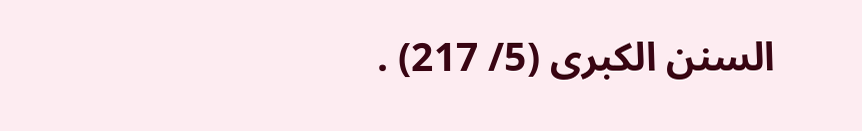السنن الكبرى (5/ 217) .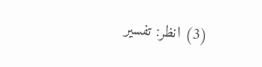(3) انظر: تفسير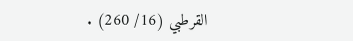القرطبي (16/ 260) .